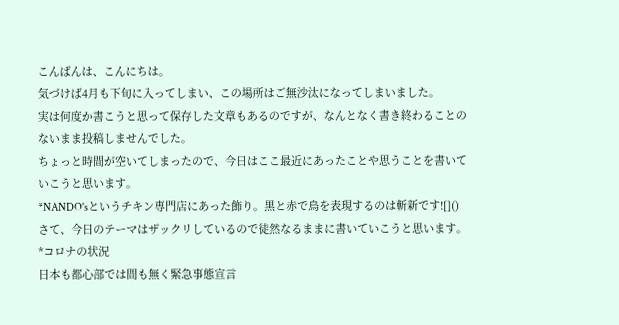こんばんは、こんにちは。
気づけば4月も下旬に入ってしまい、この場所はご無沙汰になってしまいました。
実は何度か書こうと思って保存した文章もあるのですが、なんとなく書き終わることのないまま投稿しませんでした。
ちょっと時間が空いてしまったので、今日はここ最近にあったことや思うことを書いていこうと思います。
*NANDO'sというチキン専門店にあった飾り。黒と赤で鳥を表現するのは斬新です![]()
さて、今日のテーマはザックリしているので徒然なるままに書いていこうと思います。
*コロナの状況
日本も都心部では間も無く緊急事態宣言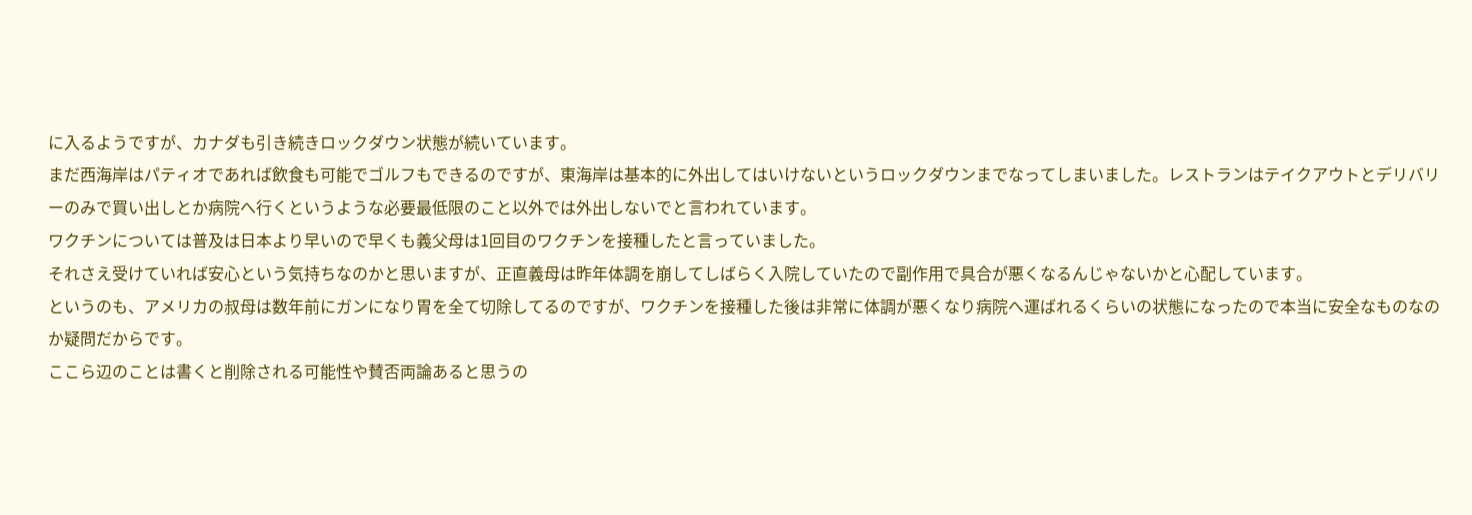に入るようですが、カナダも引き続きロックダウン状態が続いています。
まだ西海岸はパティオであれば飲食も可能でゴルフもできるのですが、東海岸は基本的に外出してはいけないというロックダウンまでなってしまいました。レストランはテイクアウトとデリバリーのみで買い出しとか病院へ行くというような必要最低限のこと以外では外出しないでと言われています。
ワクチンについては普及は日本より早いので早くも義父母は1回目のワクチンを接種したと言っていました。
それさえ受けていれば安心という気持ちなのかと思いますが、正直義母は昨年体調を崩してしばらく入院していたので副作用で具合が悪くなるんじゃないかと心配しています。
というのも、アメリカの叔母は数年前にガンになり胃を全て切除してるのですが、ワクチンを接種した後は非常に体調が悪くなり病院へ運ばれるくらいの状態になったので本当に安全なものなのか疑問だからです。
ここら辺のことは書くと削除される可能性や賛否両論あると思うの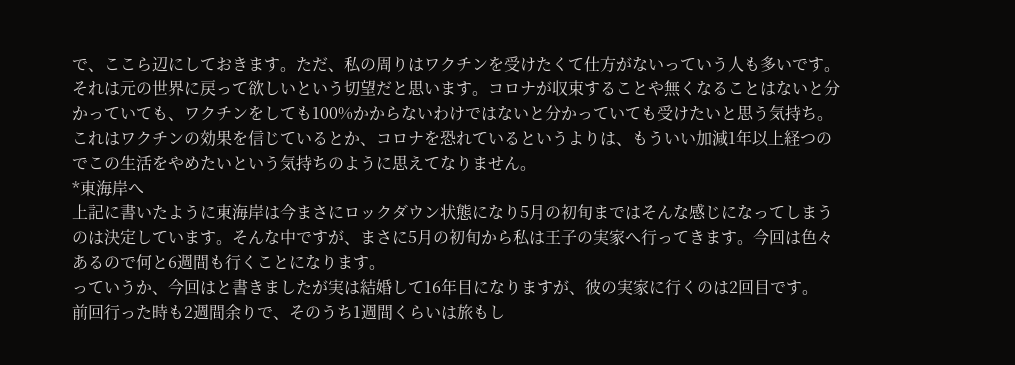で、ここら辺にしておきます。ただ、私の周りはワクチンを受けたくて仕方がないっていう人も多いです。それは元の世界に戻って欲しいという切望だと思います。コロナが収束することや無くなることはないと分かっていても、ワクチンをしても100%かからないわけではないと分かっていても受けたいと思う気持ち。これはワクチンの効果を信じているとか、コロナを恐れているというよりは、もういい加減1年以上経つのでこの生活をやめたいという気持ちのように思えてなりません。
*東海岸へ
上記に書いたように東海岸は今まさにロックダウン状態になり5月の初旬まではそんな感じになってしまうのは決定しています。そんな中ですが、まさに5月の初旬から私は王子の実家へ行ってきます。今回は色々あるので何と6週間も行くことになります。
っていうか、今回はと書きましたが実は結婚して16年目になりますが、彼の実家に行くのは2回目です。
前回行った時も2週間余りで、そのうち1週間くらいは旅もし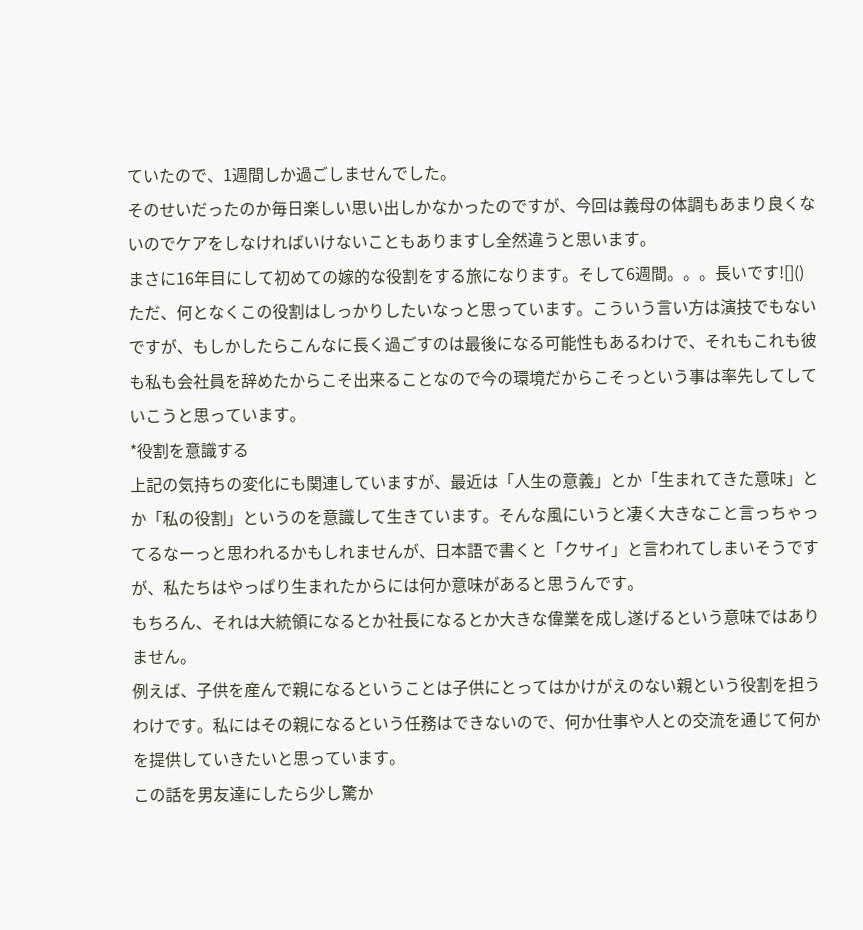ていたので、1週間しか過ごしませんでした。
そのせいだったのか毎日楽しい思い出しかなかったのですが、今回は義母の体調もあまり良くないのでケアをしなければいけないこともありますし全然違うと思います。
まさに16年目にして初めての嫁的な役割をする旅になります。そして6週間。。。長いです![]()
ただ、何となくこの役割はしっかりしたいなっと思っています。こういう言い方は演技でもないですが、もしかしたらこんなに長く過ごすのは最後になる可能性もあるわけで、それもこれも彼も私も会社員を辞めたからこそ出来ることなので今の環境だからこそっという事は率先してしていこうと思っています。
*役割を意識する
上記の気持ちの変化にも関連していますが、最近は「人生の意義」とか「生まれてきた意味」とか「私の役割」というのを意識して生きています。そんな風にいうと凄く大きなこと言っちゃってるなーっと思われるかもしれませんが、日本語で書くと「クサイ」と言われてしまいそうですが、私たちはやっぱり生まれたからには何か意味があると思うんです。
もちろん、それは大統領になるとか社長になるとか大きな偉業を成し遂げるという意味ではありません。
例えば、子供を産んで親になるということは子供にとってはかけがえのない親という役割を担うわけです。私にはその親になるという任務はできないので、何か仕事や人との交流を通じて何かを提供していきたいと思っています。
この話を男友達にしたら少し驚か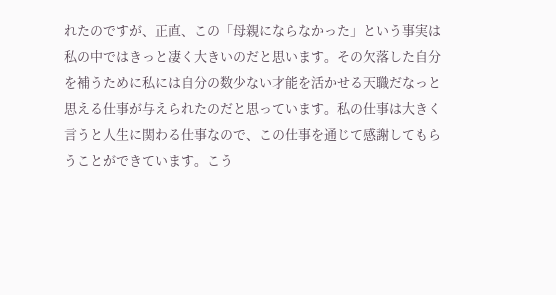れたのですが、正直、この「母親にならなかった」という事実は私の中ではきっと凄く大きいのだと思います。その欠落した自分を補うために私には自分の数少ない才能を活かせる天職だなっと思える仕事が与えられたのだと思っています。私の仕事は大きく言うと人生に関わる仕事なので、この仕事を通じて感謝してもらうことができています。こう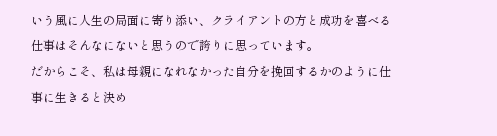いう風に人生の局面に寄り添い、クライアントの方と成功を喜べる仕事はそんなにないと思うので誇りに思っています。
だからこそ、私は母親になれなかった自分を挽回するかのように仕事に生きると決め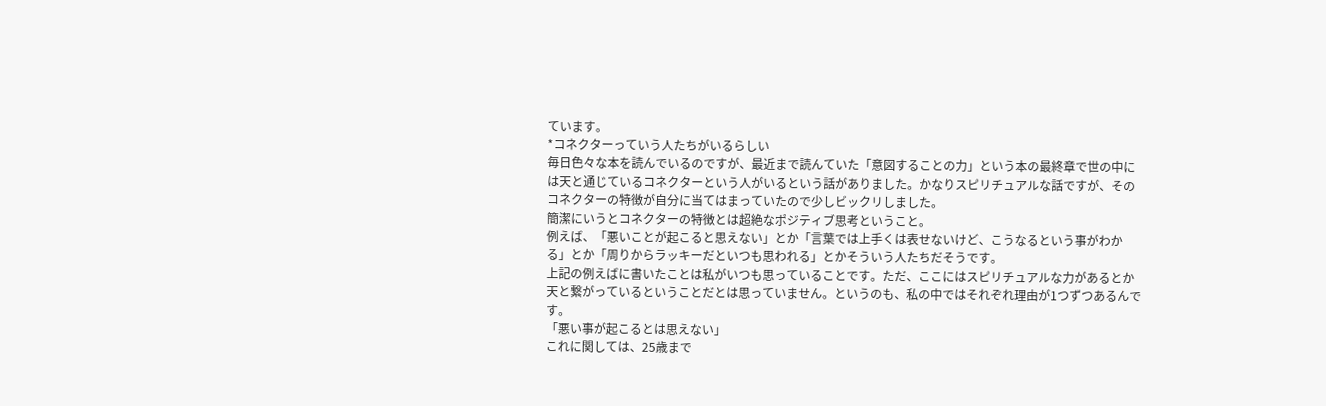ています。
*コネクターっていう人たちがいるらしい
毎日色々な本を読んでいるのですが、最近まで読んていた「意図することの力」という本の最終章で世の中には天と通じているコネクターという人がいるという話がありました。かなりスピリチュアルな話ですが、そのコネクターの特徴が自分に当てはまっていたので少しビックリしました。
簡潔にいうとコネクターの特徴とは超絶なポジティブ思考ということ。
例えば、「悪いことが起こると思えない」とか「言葉では上手くは表せないけど、こうなるという事がわかる」とか「周りからラッキーだといつも思われる」とかそういう人たちだそうです。
上記の例えばに書いたことは私がいつも思っていることです。ただ、ここにはスピリチュアルな力があるとか天と繋がっているということだとは思っていません。というのも、私の中ではそれぞれ理由が1つずつあるんです。
「悪い事が起こるとは思えない」
これに関しては、25歳まで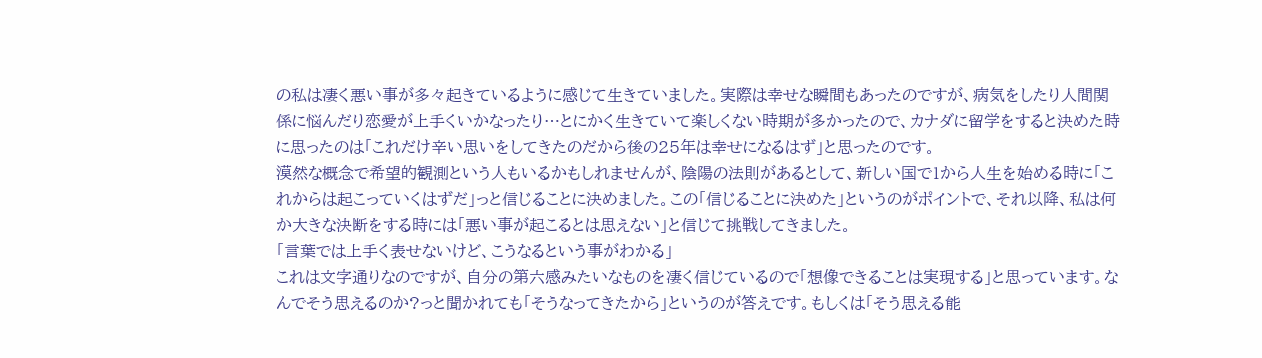の私は凄く悪い事が多々起きているように感じて生きていました。実際は幸せな瞬間もあったのですが、病気をしたり人間関係に悩んだり恋愛が上手くいかなったり…とにかく生きていて楽しくない時期が多かったので、カナダに留学をすると決めた時に思ったのは「これだけ辛い思いをしてきたのだから後の25年は幸せになるはず」と思ったのです。
漠然な概念で希望的観測という人もいるかもしれませんが、陰陽の法則があるとして、新しい国で1から人生を始める時に「これからは起こっていくはずだ」っと信じることに決めました。この「信じることに決めた」というのがポイントで、それ以降、私は何か大きな決断をする時には「悪い事が起こるとは思えない」と信じて挑戦してきました。
「言葉では上手く表せないけど、こうなるという事がわかる」
これは文字通りなのですが、自分の第六感みたいなものを凄く信じているので「想像できることは実現する」と思っています。なんでそう思えるのか?っと聞かれても「そうなってきたから」というのが答えです。もしくは「そう思える能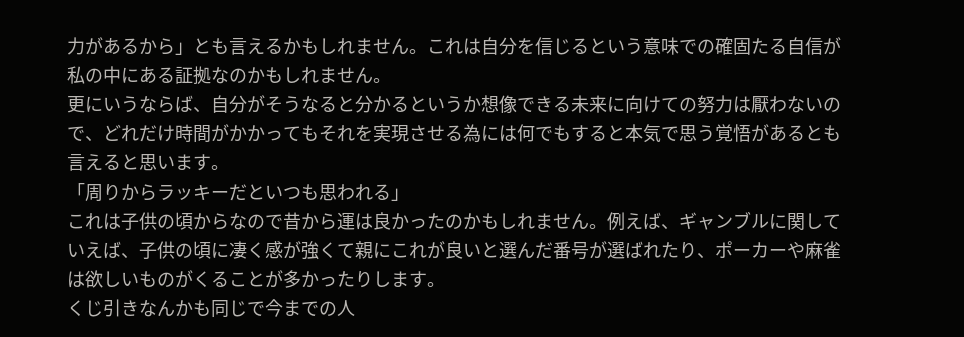力があるから」とも言えるかもしれません。これは自分を信じるという意味での確固たる自信が私の中にある証拠なのかもしれません。
更にいうならば、自分がそうなると分かるというか想像できる未来に向けての努力は厭わないので、どれだけ時間がかかってもそれを実現させる為には何でもすると本気で思う覚悟があるとも言えると思います。
「周りからラッキーだといつも思われる」
これは子供の頃からなので昔から運は良かったのかもしれません。例えば、ギャンブルに関していえば、子供の頃に凄く感が強くて親にこれが良いと選んだ番号が選ばれたり、ポーカーや麻雀は欲しいものがくることが多かったりします。
くじ引きなんかも同じで今までの人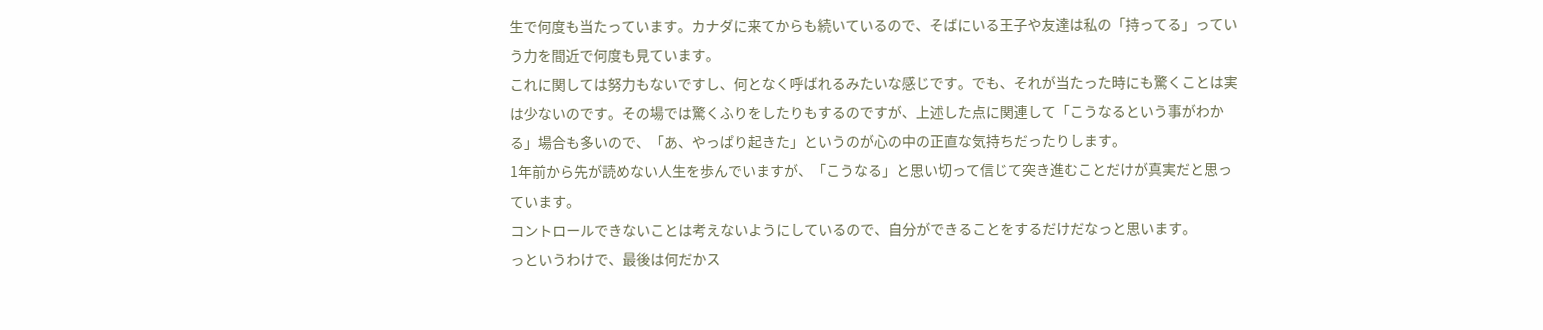生で何度も当たっています。カナダに来てからも続いているので、そばにいる王子や友達は私の「持ってる」っていう力を間近で何度も見ています。
これに関しては努力もないですし、何となく呼ばれるみたいな感じです。でも、それが当たった時にも驚くことは実は少ないのです。その場では驚くふりをしたりもするのですが、上述した点に関連して「こうなるという事がわかる」場合も多いので、「あ、やっぱり起きた」というのが心の中の正直な気持ちだったりします。
1年前から先が読めない人生を歩んでいますが、「こうなる」と思い切って信じて突き進むことだけが真実だと思っています。
コントロールできないことは考えないようにしているので、自分ができることをするだけだなっと思います。
っというわけで、最後は何だかス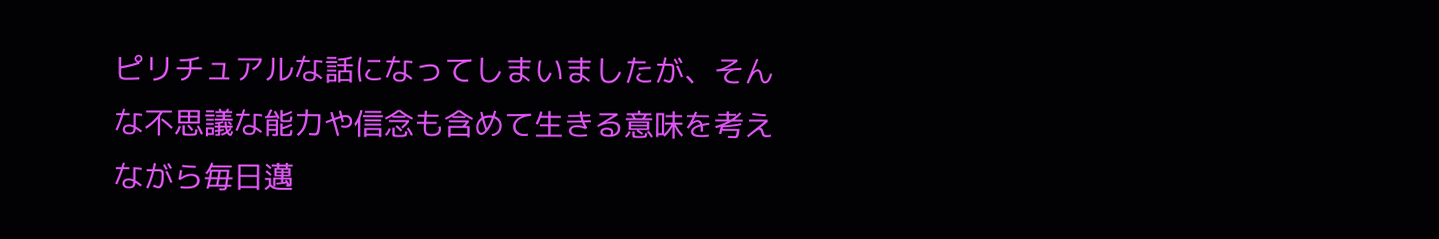ピリチュアルな話になってしまいましたが、そんな不思議な能力や信念も含めて生きる意味を考えながら毎日邁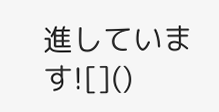進しています![]()